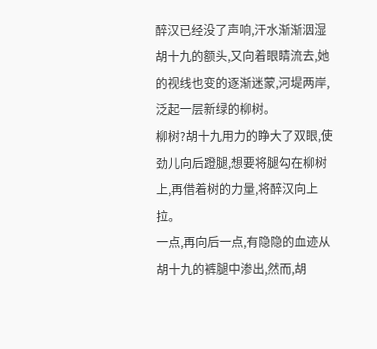醉汉已经没了声响,汗水渐渐洇湿胡十九的额头,又向着眼睛流去,她的视线也变的逐渐迷蒙,河堤两岸,泛起一层新绿的柳树。
柳树?胡十九用力的睁大了双眼,使劲儿向后蹬腿,想要将腿勾在柳树上,再借着树的力量,将醉汉向上拉。
一点,再向后一点,有隐隐的血迹从胡十九的裤腿中渗出,然而,胡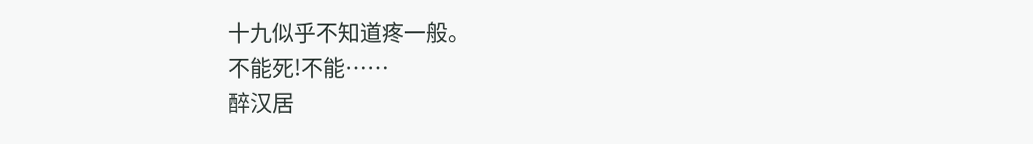十九似乎不知道疼一般。
不能死!不能……
醉汉居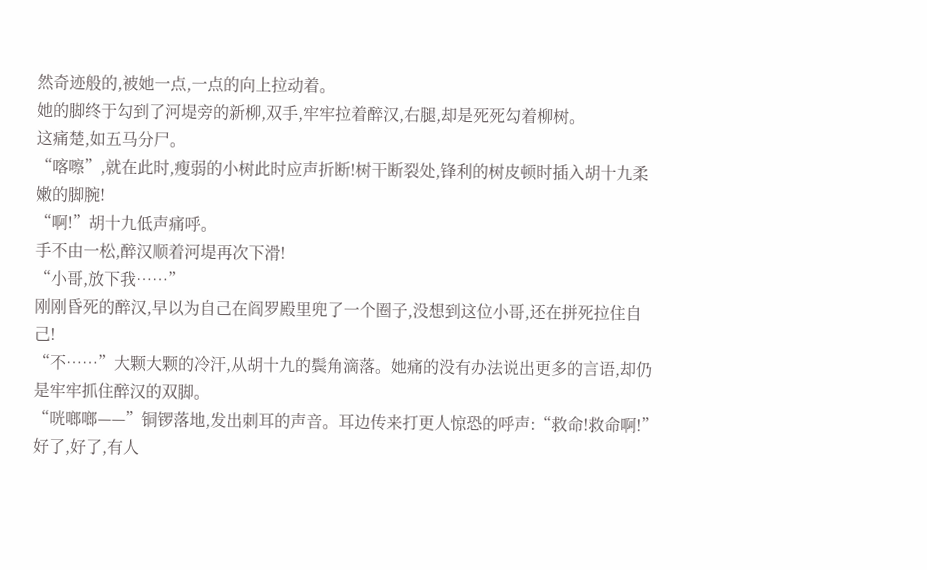然奇迹般的,被她一点,一点的向上拉动着。
她的脚终于勾到了河堤旁的新柳,双手,牢牢拉着醉汉,右腿,却是死死勾着柳树。
这痛楚,如五马分尸。
“喀嚓”,就在此时,瘦弱的小树此时应声折断!树干断裂处,锋利的树皮顿时插入胡十九柔嫩的脚腕!
“啊!”胡十九低声痛呼。
手不由一松,醉汉顺着河堤再次下滑!
“小哥,放下我……”
刚刚昏死的醉汉,早以为自己在阎罗殿里兜了一个圈子,没想到这位小哥,还在拼死拉住自己!
“不……”大颗大颗的冷汗,从胡十九的鬓角滴落。她痛的没有办法说出更多的言语,却仍是牢牢抓住醉汉的双脚。
“咣啷啷——”铜锣落地,发出刺耳的声音。耳边传来打更人惊恐的呼声:“救命!救命啊!”
好了,好了,有人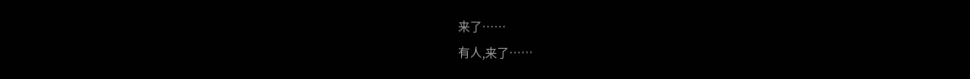来了……
有人,来了……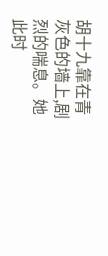胡十九靠在青灰色的墙上,剧烈的喘息。她此时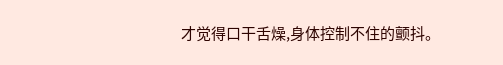才觉得口干舌燥,身体控制不住的颤抖。